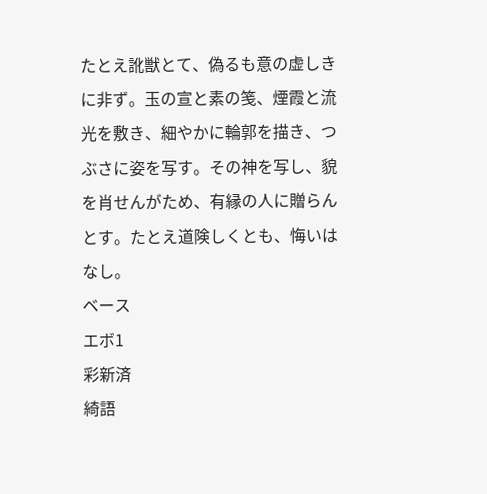たとえ訛獣とて、偽るも意の虚しきに非ず。玉の宣と素の笺、煙霞と流光を敷き、細やかに輪郭を描き、つぶさに姿を写す。その神を写し、貌を肖せんがため、有縁の人に贈らんとす。たとえ道険しくとも、悔いはなし。
ベース
エボ1
彩新済
綺語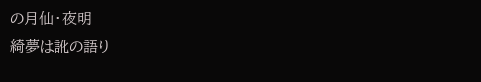の月仙・夜明
綺夢は訛の語り